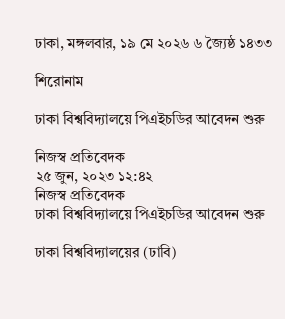ঢাকা, মঙ্গলবার, ১৯ মে ২০২৬ ৬ জ্যৈষ্ঠ ১৪৩৩

শিরোনাম

ঢাকা বিশ্ববিদ্যালয়ে পিএইচডির আবেদন শুরু

নিজস্ব প্রতিবেদক
২৫ জুন, ২০২৩ ১২:৪২
নিজস্ব প্রতিবেদক
ঢাকা বিশ্ববিদ্যালয়ে পিএইচডির আবেদন শুরু

ঢাকা বিশ্ববিদ্যালয়ের (ঢাবি)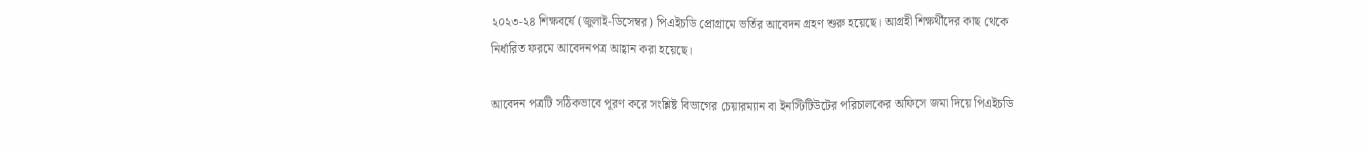২০২৩-২৪ শিক্ষবর্ষে (জুলাই-ডিসেম্বর) পিএইচডি প্রোগ্রামে ভর্তির আবেদন গ্রহণ শুরু হয়েছে। আগ্রহী শিক্ষর্থীদের কাছ থেকে নির্ধারিত ফরমে আবেদনপত্র আহ্বান করা হয়েছে।

আবেদন পত্রটি সঠিকভাবে পূরণ করে সংশ্লিষ্ট বিভাগের চেয়ারম্যান বা ইনস্টিটিউটের পরিচালকের অফিসে জমা দিয়ে পিএইচডি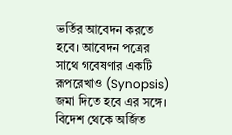ভর্তির আবেদন করতে হবে। আবেদন পত্রের সাথে গবেষণার একটি রূপরেখাও (Synopsis) জমা দিতে হবে এর সঙ্গে। বিদেশ থেকে অর্জিত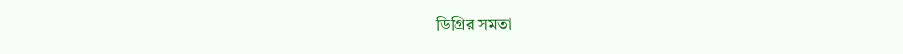ডিগ্রির সমতা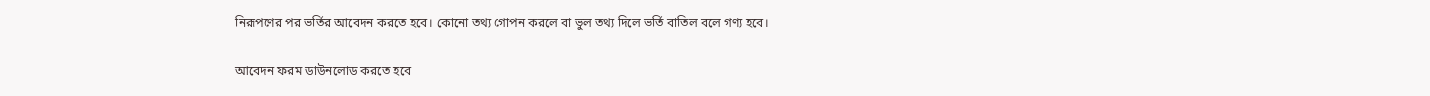নিরূপণের পর ভর্তির আবেদন করতে হবে। কোনো তথ্য গোপন করলে বা ভুল তথ্য দিলে ভর্তি বাতিল বলে গণ্য হবে।

আবেদন ফরম ডাউনলোড করতে হবে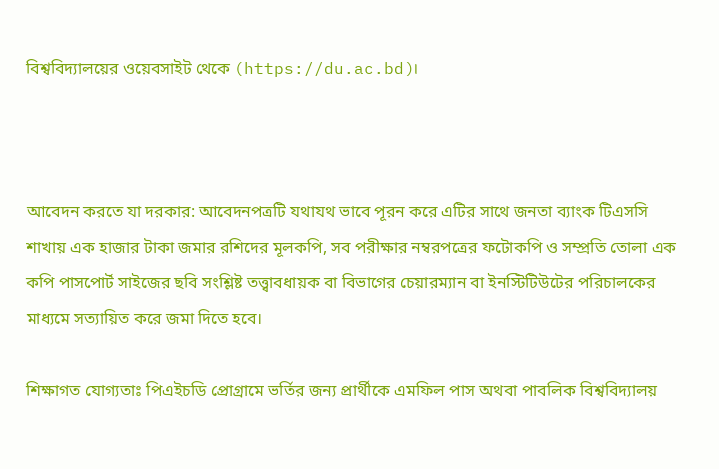বিশ্ববিদ্যালয়ের ওয়েবসাইট থেকে (https://du.ac.bd)।



আবেদন করতে যা দরকার: আবেদনপত্রটি যথাযথ ভাবে পূরন করে এটির সাথে জনতা ব্যাংক টিএসসি শাখায় এক হাজার টাকা জমার রশিদের মূলকপি, সব পরীক্ষার নম্বরপত্রের ফটোকপি ও সম্প্রতি তোলা এক কপি পাসপোর্ট সাইজের ছবি সংশ্লিষ্ট তত্ত্বাবধায়ক বা বিভাগের চেয়ারম্যান বা ইনস্টিটিউটের পরিচালকের মাধ্যমে সত্যায়িত করে জমা দিতে হবে।

শিক্ষাগত যোগ্যতাঃ পিএইচডি প্রোগ্রামে ভর্তির জন্য প্রার্থীকে এমফিল পাস অথবা পাবলিক বিশ্ববিদ্যালয়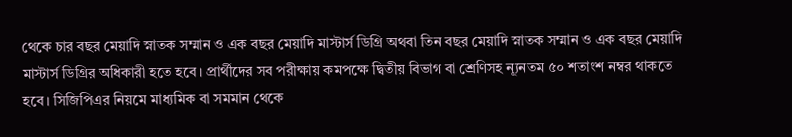থেকে চার বছর মেয়াদি স্নাতক সম্মান ও এক বছর মেয়াদি মাস্টার্স ডিগ্রি অথবা তিন বছর মেয়াদি স্নাতক সম্মান ও এক বছর মেয়াদি মাস্টার্স ডিগ্রির অধিকারী হতে হবে। প্রার্থীদের সব পরীক্ষায় কমপক্ষে দ্বিতীয় বিভাগ বা শ্রেণিসহ ন্যূনতম ৫০ শতাংশ নম্বর থাকতে হবে। সিজিপিএর নিয়মে মাধ্যমিক বা সমমান থেকে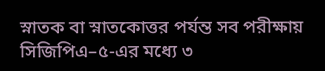স্নাতক বা স্নাতকোত্তর পর্যন্ত সব পরীক্ষায় সিজিপিএ–৫-এর মধ্যে ৩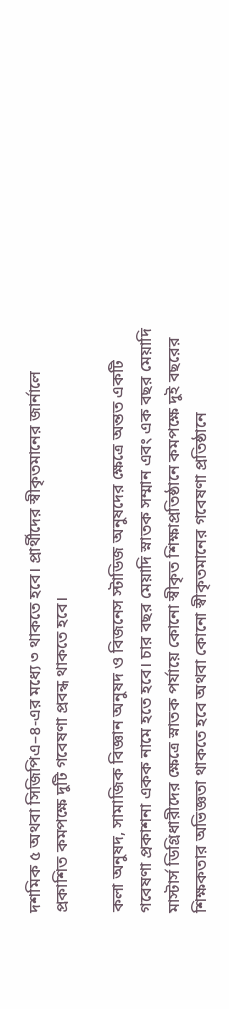দশমিক ৫ অথবা সিজিপিএ–৪-এর মধ্যে ৩ থাকতে হবে। প্রার্থীদের স্বীকৃতমানের জার্নালে প্রকাশিত কমপক্ষে দুটি গবেষণা প্রবন্ধ থাকতে হবে।

কলা অনুষদ, সামাজিক বিজ্ঞান অনুষদ ও বিজনেস স্টাডিজ অনুষদের ক্ষেত্রে অন্তত একটি গবেষণা প্রকাশনা একক নামে হতে হবে। চার বছর মেয়াদি স্নাতক সম্মান এবং এক বছর মেয়াদি মাস্টার্স ডিগ্রিধারীদের ক্ষেত্রে স্নাতক পর্যায়ে কোনো স্বীকৃত শিক্ষাপ্রতিষ্ঠানে কমপক্ষে দুই বছরের শিক্ষকতার অভিজ্ঞতা থাকতে হবে অথবা কোনো স্বীকৃতমানের গবেষণা প্রতিষ্ঠানে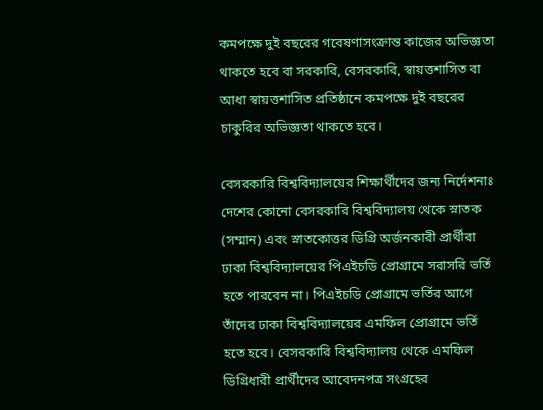কমপক্ষে দুই বছরের গবেষণাসংক্রান্ত কাজের অভিজ্ঞতা থাকতে হবে বা সরকারি, বেসরকারি, স্বায়ত্তশাসিত বা আধা স্বায়ত্তশাসিত প্রতিষ্ঠানে কমপক্ষে দুই বছরের চাকুরির অভিজ্ঞতা থাকতে হবে।

বেসরকারি বিশ্ববিদ্যালয়ের শিক্ষার্থীদের জন্য নির্দেশনাঃ দেশের কোনো বেসরকারি বিশ্ববিদ্যালয় থেকে স্নাতক (সম্মান) এবং স্নাতকোত্তর ডিগ্রি অর্জনকারী প্রার্থীরা ঢাকা বিশ্ববিদ্যালয়ের পিএইচডি প্রোগ্রামে সরাসরি ভর্তি হতে পারবেন না। পিএইচডি প্রোগ্রামে ভর্তির আগে তাঁদের ঢাকা বিশ্ববিদ্যালয়ের এমফিল প্রোগ্রামে ভর্তি হতে হবে। বেসরকারি বিশ্ববিদ্যালয় থেকে এমফিল ডিগ্রিধারী প্রার্থীদের আবেদনপত্র সংগ্রহের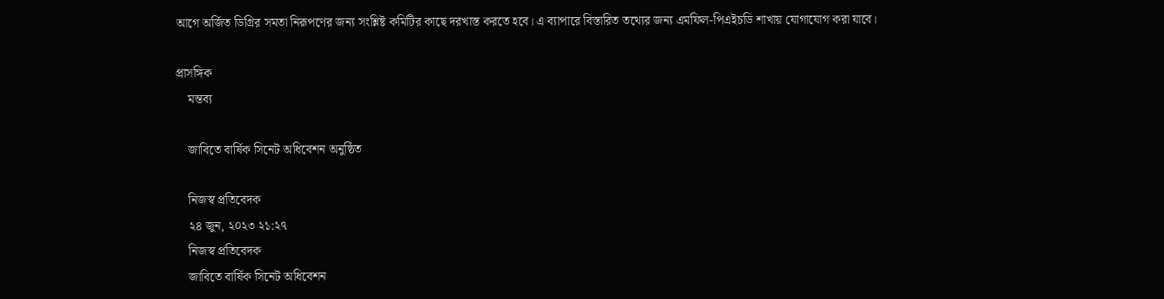আগে অর্জিত ডিগ্রির সমতা নিরূপণের জন্য সংশ্লিষ্ট কমিটির কাছে দরখাস্ত করতে হবে। এ ব্যাপারে বিস্তারিত তথ্যের জন্য এমফিল-পিএইচডি শাখায় যোগাযোগ করা যাবে।

প্রাসঙ্গিক
    মন্তব্য

    জাবিতে বার্ষিক সিনেট অধিবেশন অনুষ্ঠিত

    নিজস্ব প্রতিবেদক
    ২৪ জুন, ২০২৩ ২১:২৭
    নিজস্ব প্রতিবেদক
    জাবিতে বার্ষিক সিনেট অধিবেশন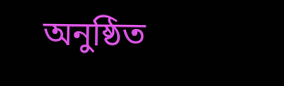অনুষ্ঠিত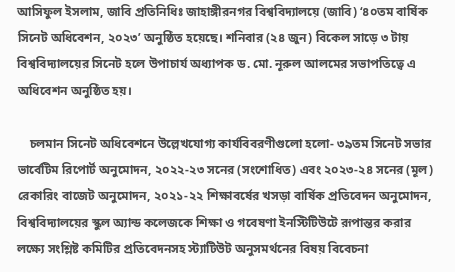আসিফুল ইসলাম, জাবি প্রতিনিধিঃ জাহাঙ্গীরনগর বিশ্ববিদ্যালয়ে (জাবি) ‘৪০তম বার্ষিক সিনেট অধিবেশন, ২০২৩’ অনুষ্ঠিত হয়েছে। শনিবার (২৪ জুন) বিকেল সাড়ে ৩ টায় বিশ্ববিদ্যালয়ের সিনেট হলে উপাচার্য অধ্যাপক ড. মো. নূরুল আলমের সভাপতিত্বে এ অধিবেশন অনুষ্ঠিত হয়।

    চলমান সিনেট অধিবেশনে উল্লেখযোগ্য কার্যবিবরণীগুলো হলো- ৩৯তম সিনেট সভার ভার্বেটিম রিপোর্ট অনুমোদন, ২০২২-২৩ সনের (সংশোধিত) এবং ২০২৩-২৪ সনের (মূল) রেকারিং বাজেট অনুমোদন, ২০২১-২২ শিক্ষাবর্ষের খসড়া বার্ষিক প্রতিবেদন অনুমোদন, বিশ্ববিদ্যালয়ের স্কুল অ্যান্ড কলেজকে শিক্ষা ও গবেষণা ইনস্টিটিউটে রূপান্তর করার লক্ষ্যে সংশ্লিষ্ট কমিটির প্রতিবেদনসহ স্ট্যাটিউট অনুসমর্থনের বিষয় বিবেচনা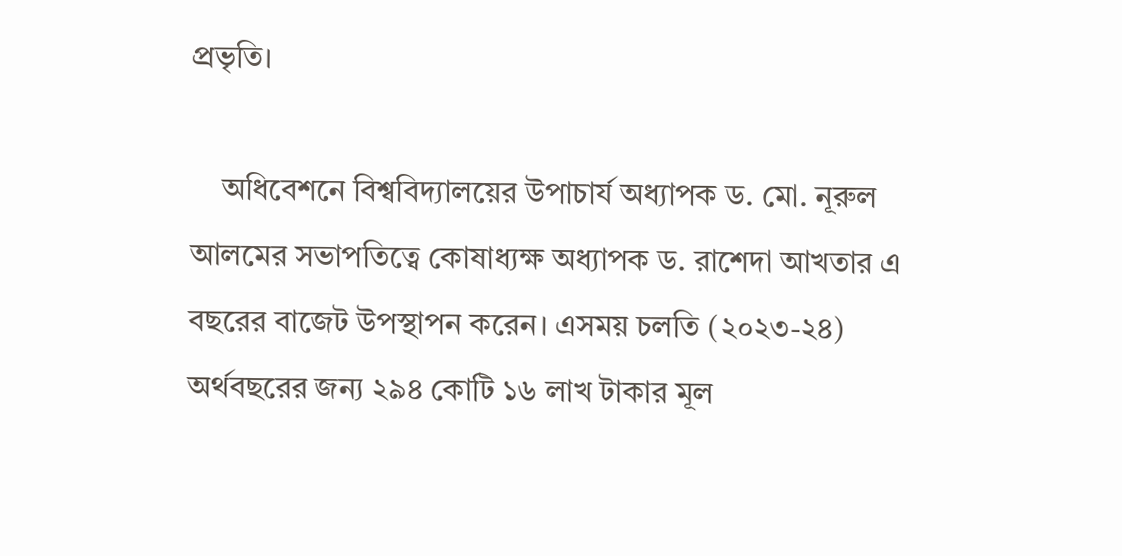প্রভৃতি।

    অধিবেশনে বিশ্ববিদ্যালয়ের উপাচার্য অধ্যাপক ড. মো. নূরুল আলমের সভাপতিত্বে কোষাধ্যক্ষ অধ্যাপক ড. রাশেদা আখতার এ বছরের বাজেট উপস্থাপন করেন। এসময় চলতি (২০২৩-২৪) অর্থবছরের জন্য ২৯৪ কোটি ১৬ লাখ টাকার মূল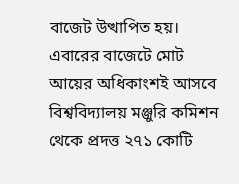বাজেট উত্থাপিত হয়। এবারের বাজেটে মোট আয়ের অধিকাংশই আসবে বিশ্ববিদ্যালয় মঞ্জুরি কমিশন থেকে প্রদত্ত ২৭১ কোটি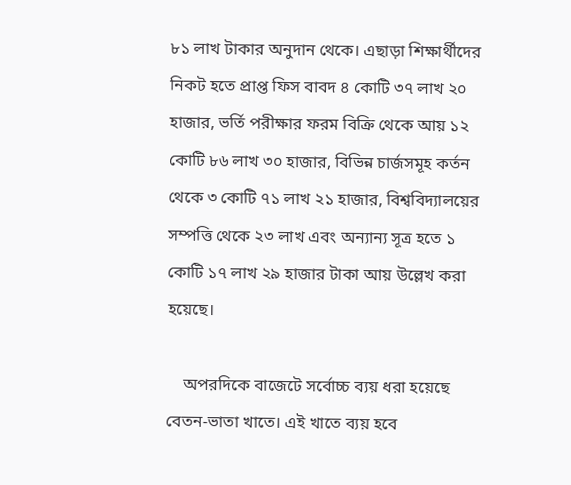৮১ লাখ টাকার অনুদান থেকে। এছাড়া শিক্ষার্থীদের নিকট হতে প্রাপ্ত ফিস বাবদ ৪ কোটি ৩৭ লাখ ২০ হাজার, ভর্তি পরীক্ষার ফরম বিক্রি থেকে আয় ১২ কোটি ৮৬ লাখ ৩০ হাজার, বিভিন্ন চার্জসমূহ কর্তন থেকে ৩ কোটি ৭১ লাখ ২১ হাজার, বিশ্ববিদ্যালয়ের সম্পত্তি থেকে ২৩ লাখ এবং অন্যান্য সূত্র হতে ১ কোটি ১৭ লাখ ২৯ হাজার টাকা আয় উল্লেখ করা হয়েছে।

    অপরদিকে বাজেটে সর্বোচ্চ ব্যয় ধরা হয়েছে বেতন-ভাতা খাতে। এই খাতে ব্যয় হবে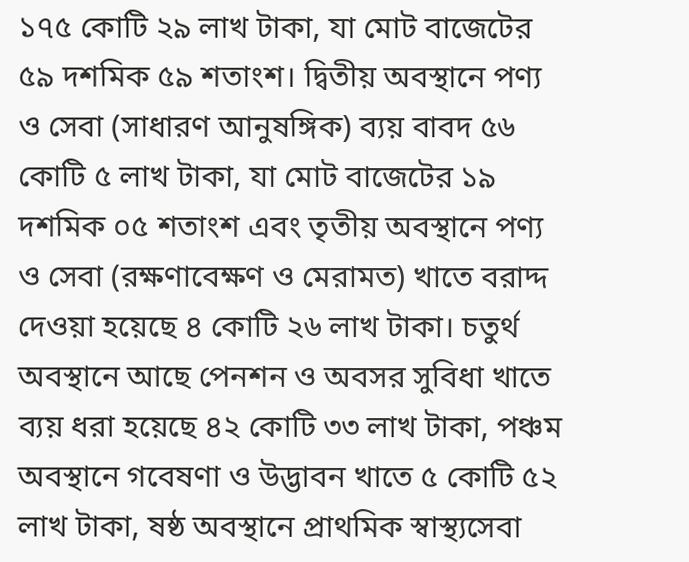১৭৫ কোটি ২৯ লাখ টাকা, যা মোট বাজেটের ৫৯ দশমিক ৫৯ শতাংশ। দ্বিতীয় অবস্থানে পণ্য ও সেবা (সাধারণ আনুষঙ্গিক) ব্যয় বাবদ ৫৬ কোটি ৫ লাখ টাকা, যা মোট বাজেটের ১৯ দশমিক ০৫ শতাংশ এবং তৃতীয় অবস্থানে পণ্য ও সেবা (রক্ষণাবেক্ষণ ও মেরামত) খাতে বরাদ্দ দেওয়া হয়েছে ৪ কোটি ২৬ লাখ টাকা। চতুর্থ অবস্থানে আছে পেনশন ও অবসর সুবিধা খাতে ব্যয় ধরা হয়েছে ৪২ কোটি ৩৩ লাখ টাকা, পঞ্চম অবস্থানে গবেষণা ও উদ্ভাবন খাতে ৫ কোটি ৫২ লাখ টাকা, ষষ্ঠ অবস্থানে প্রাথমিক স্বাস্থ্যসেবা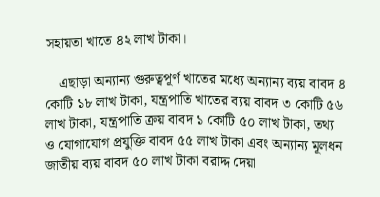সহায়তা খাতে ৪২ লাখ টাকা।

    এছাড়া অন্যান্য গুরুত্বপূর্ণ খাতের মধ্যে অন্যান্য ব্যয় বাবদ ৪ কোটি ১৮ লাখ টাকা, যন্ত্রপাতি খাতের ব্যয় বাবদ ৩ কোটি ৫৬ লাখ টাকা, যন্ত্রপাতি ক্রয় বাবদ ১ কোটি ৫০ লাখ টাকা, তথ্য ও যোগাযোগ প্রযুক্তি বাবদ ৫৫ লাখ টাকা এবং অন্যান্য মূলধন জাতীয় ব্যয় বাবদ ৫০ লাখ টাকা বরাদ্দ দেয়া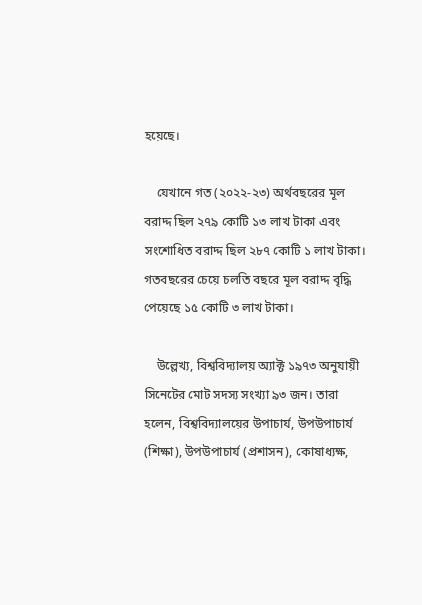হয়েছে।

    যেখানে গত (২০২২-২৩) অর্থবছরের মূল বরাদ্দ ছিল ২৭৯ কোটি ১৩ লাখ টাকা এবং সংশোধিত বরাদ্দ ছিল ২৮৭ কোটি ১ লাখ টাকা। গতবছরের চেয়ে চলতি বছরে মূল বরাদ্দ বৃদ্ধি পেয়েছে ১৫ কোটি ৩ লাখ টাকা।

    উল্লেখ্য, বিশ্ববিদ্যালয় অ্যাক্ট ১৯৭৩ অনুযায়ী সিনেটের মোট সদস্য সংখ্যা ৯৩ জন। তারা হলেন, বিশ্ববিদ্যালয়ের উপাচার্য, উপউপাচার্য (শিক্ষা), উপউপাচার্য (প্রশাসন), কোষাধ্যক্ষ,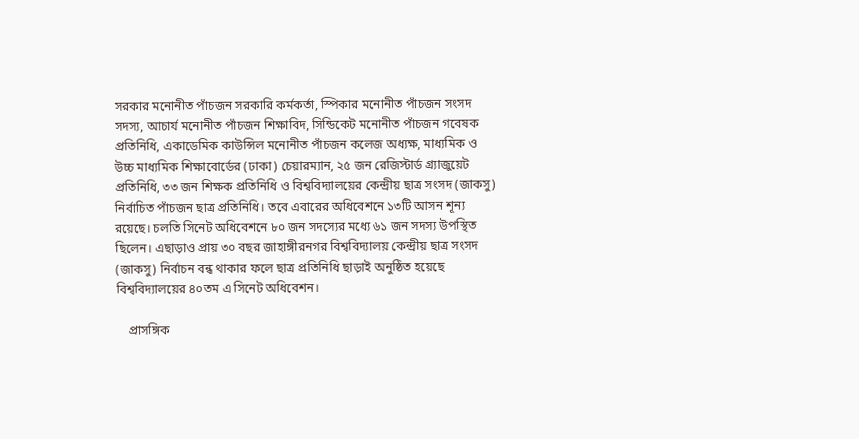সরকার মনোনীত পাঁচজন সরকারি কর্মকর্তা, স্পিকার মনোনীত পাঁচজন সংসদ সদস্য, আচার্য মনোনীত পাঁচজন শিক্ষাবিদ, সিন্ডিকেট মনোনীত পাঁচজন গবেষক প্রতিনিধি, একাডেমিক কাউন্সিল মনোনীত পাঁচজন কলেজ অধ্যক্ষ, মাধ্যমিক ও উচ্চ মাধ্যমিক শিক্ষাবোর্ডের (ঢাকা) চেয়ারম্যান, ২৫ জন রেজিস্টার্ড গ্র্যাজুয়েট প্রতিনিধি, ৩৩ জন শিক্ষক প্রতিনিধি ও বিশ্ববিদ্যালয়ের কেন্দ্রীয় ছাত্র সংসদ (জাকসু) নির্বাচিত পাঁচজন ছাত্র প্রতিনিধি। তবে এবারের অধিবেশনে ১৩টি আসন শূন্য রয়েছে। চলতি সিনেট অধিবেশনে ৮০ জন সদস্যের মধ্যে ৬১ জন সদস্য উপস্থিত ছিলেন। এছাড়াও প্রায় ৩০ বছর জাহাঙ্গীরনগর বিশ্ববিদ্যালয় কেন্দ্রীয় ছাত্র সংসদ (জাকসু) নির্বাচন বন্ধ থাকার ফলে ছাত্র প্রতিনিধি ছাড়াই অনুষ্ঠিত হয়েছে বিশ্ববিদ্যালয়ের ৪০তম এ সিনেট অধিবেশন।

    প্রাসঙ্গিক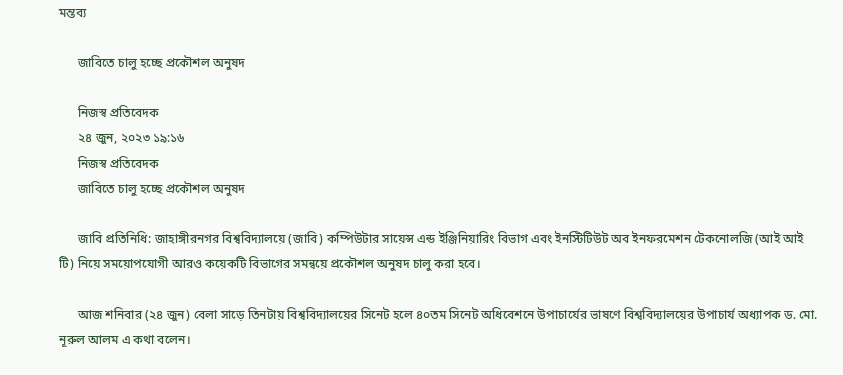মন্তব্য

      জাবিতে চালু হচ্ছে প্রকৌশল অনুষদ

      নিজস্ব প্রতিবেদক
      ২৪ জুন, ২০২৩ ১৯:১৬
      নিজস্ব প্রতিবেদক
      জাবিতে চালু হচ্ছে প্রকৌশল অনুষদ

      জাবি প্রতিনিধি: জাহাঙ্গীরনগর বিশ্ববিদ্যালয়ে (জাবি) কম্পিউটার সায়েন্স এন্ড ইঞ্জিনিয়ারিং বিভাগ এবং ইনস্টিটিউট অব ইনফরমেশন টেকনোলজি (আই আই টি) নিয়ে সময়োপযোগী আরও কয়েকটি বিভাগের সমন্বয়ে প্রকৌশল অনুষদ চালু করা হবে।

      আজ শনিবার (২৪ জুন) বেলা সাড়ে তিনটায় বিশ্ববিদ্যালয়ের সিনেট হলে ৪০তম সিনেট অধিবেশনে উপাচার্যের ভাষণে বিশ্ববিদ্যালয়ের উপাচার্য অধ্যাপক ড. মো. নূরুল আলম এ কথা বলেন।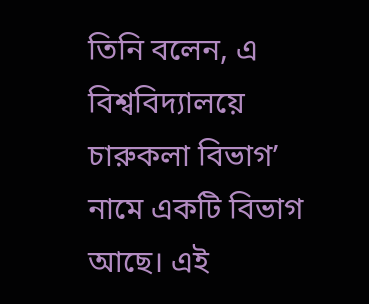তিনি বলেন, এ বিশ্ববিদ্যালয়ে চারুকলা বিভাগ’ নামে একটি বিভাগ আছে। এই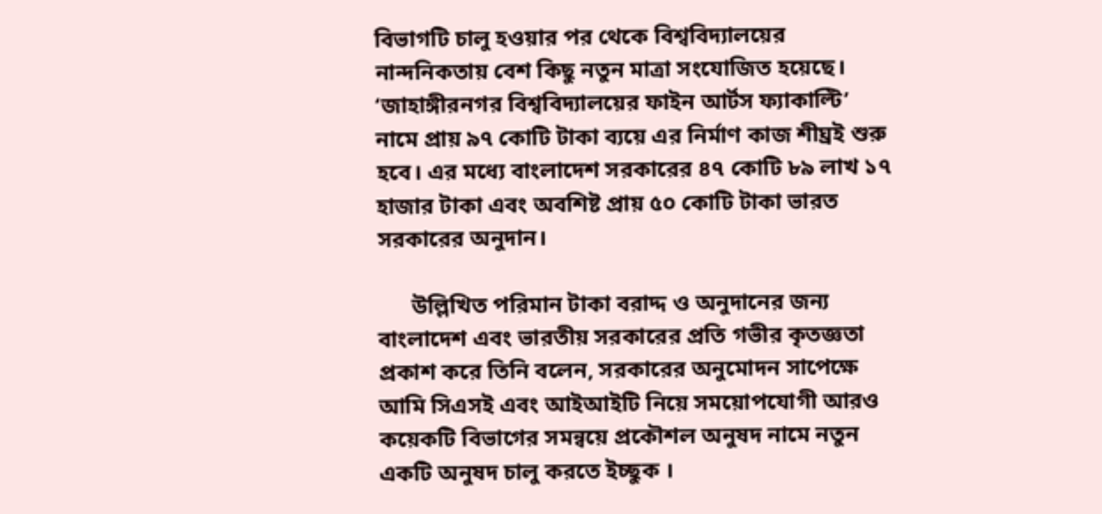বিভাগটি চালু হওয়ার পর থেকে বিশ্ববিদ্যালয়ের নান্দনিকতায় বেশ কিছু নতুন মাত্রা সংযোজিত হয়েছে। ‘জাহাঙ্গীরনগর বিশ্ববিদ্যালয়ের ফাইন আর্টস ফ্যাকাল্টি’ নামে প্রায় ৯৭ কোটি টাকা ব্যয়ে এর নির্মাণ কাজ শীঘ্রই শুরু হবে। এর মধ্যে বাংলাদেশ সরকারের ৪৭ কোটি ৮৯ লাখ ১৭ হাজার টাকা এবং অবশিষ্ট প্রায় ৫০ কোটি টাকা ভারত সরকারের অনুদান।

      উল্লিখিত পরিমান টাকা বরাদ্দ ও অনুদানের জন্য বাংলাদেশ এবং ভারতীয় সরকারের প্রতি গভীর কৃতজ্ঞতা প্রকাশ করে তিনি বলেন, সরকারের অনুমোদন সাপেক্ষে আমি সিএসই এবং আইআইটি নিয়ে সময়োপযোগী আরও কয়েকটি বিভাগের সমন্বয়ে প্রকৌশল অনুষদ নামে নতুন একটি অনুষদ চালু করতে ইচ্ছুক ।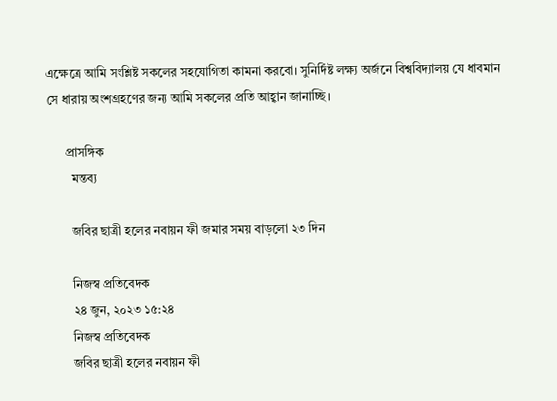এক্ষেত্রে আমি সংশ্লিষ্ট সকলের সহযোগিতা কামনা করবো। সুনির্দিষ্ট লক্ষ্য অর্জনে বিশ্ববিদ্যালয় যে ধাবমান সে ধারায় অংশগ্রহণের জন্য আমি সকলের প্রতি আহ্বান জানাচ্ছি।

      প্রাসঙ্গিক
        মন্তব্য

        জবির ছাত্রী হলের নবায়ন ফী জমার সময় বাড়লো ২৩ দিন

        নিজস্ব প্রতিবেদক
        ২৪ জুন, ২০২৩ ১৫:২৪
        নিজস্ব প্রতিবেদক
        জবির ছাত্রী হলের নবায়ন ফী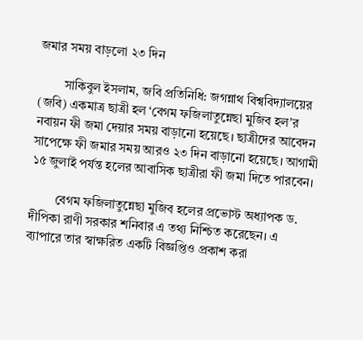জমার সময় বাড়লো ২৩ দিন

        সাকিবুল ইসলাম, জবি প্রতিনিধি: জগন্নাথ বিশ্ববিদ্যালয়ের (জবি) একমাত্র ছাত্রী হল ‘বেগম ফজিলাতুন্নেছা মুজিব হল’র নবায়ন ফী জমা দেয়ার সময় বাড়ানো হয়েছে। ছাত্রীদের আবেদন সাপেক্ষে ফী জমার সময় আরও ২৩ দিন বাড়ানো হয়েছে। আগামী ১৫ জুলাই পর্যন্ত হলের আবাসিক ছাত্রীরা ফী জমা দিতে পারবেন।

        বেগম ফজিলাতুন্নেছা মুজিব হলের প্রভোস্ট অধ্যাপক ড. দীপিকা রাণী সরকার শনিবার এ তথ্য নিশ্চিত করেছেন। এ ব্যাপারে তার স্বাক্ষরিত একটি বিজ্ঞপ্তিও প্রকাশ করা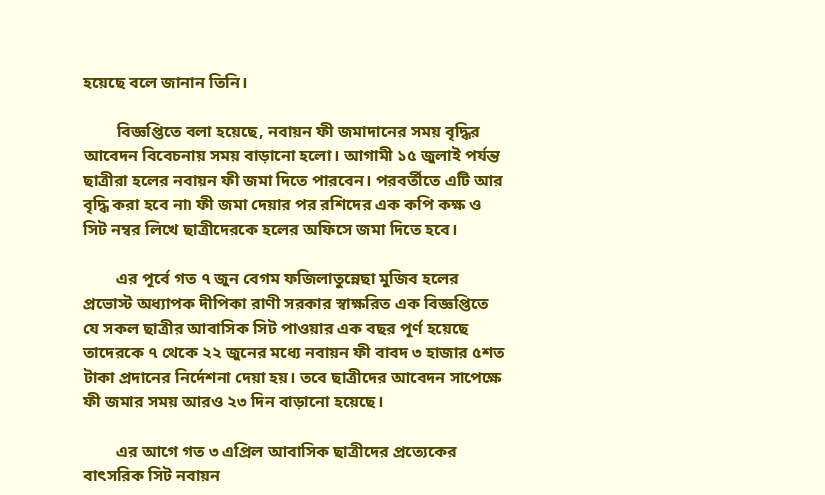হয়েছে বলে জানান তিনি।

        বিজ্ঞপ্তিতে বলা হয়েছে, নবায়ন ফী জমাদানের সময় বৃদ্ধির আবেদন বিবেচনায় সময় বাড়ানো হলো। আগামী ১৫ জুলাই পর্যন্ত ছাত্রীরা হলের নবায়ন ফী জমা দিতে পারবেন। পরবর্তীতে এটি আর বৃদ্ধি করা হবে না৷ ফী জমা দেয়ার পর রশিদের এক কপি কক্ষ ও সিট নম্বর লিখে ছাত্রীদেরকে হলের অফিসে জমা দিতে হবে।

        এর পূর্বে গত ৭ জুন বেগম ফজিলাতুন্নেছা মুজিব হলের প্রভোস্ট অধ্যাপক দীপিকা রাণী সরকার স্বাক্ষরিত এক বিজ্ঞপ্তিতে যে সকল ছাত্রীর আবাসিক সিট পাওয়ার এক বছর পূর্ণ হয়েছে তাদেরকে ৭ থেকে ২২ জুনের মধ্যে নবায়ন ফী বাবদ ৩ হাজার ৫শত টাকা প্রদানের নির্দেশনা দেয়া হয়। তবে ছাত্রীদের আবেদন সাপেক্ষে ফী জমার সময় আরও ২৩ দিন বাড়ানো হয়েছে।

        এর আগে গত ৩ এপ্রিল আবাসিক ছাত্রীদের প্রত্যেকের বাৎসরিক সিট নবায়ন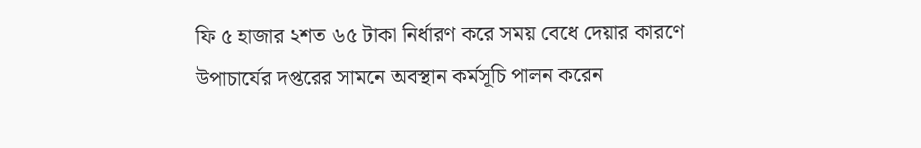ফি ৫ হাজার ২শত ৬৫ টাকা নির্ধারণ করে সময় বেধে দেয়ার কারণে উপাচার্যের দপ্তরের সামনে অবস্থান কর্মসূচি পালন করেন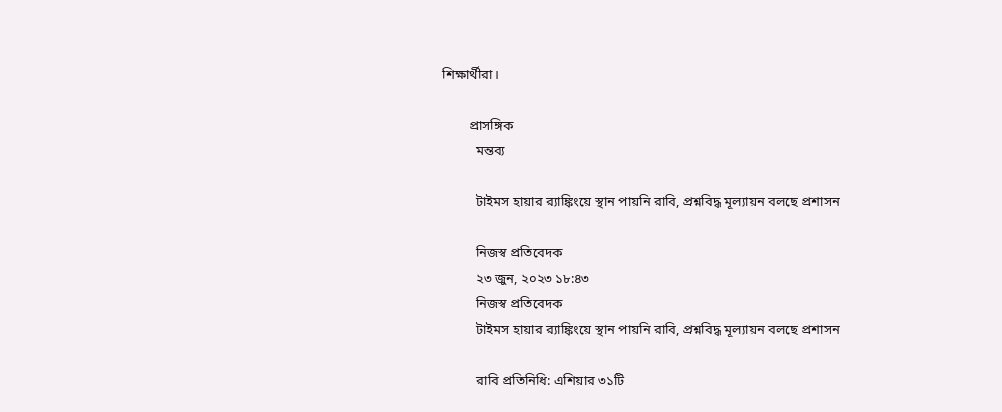শিক্ষার্থীরা।

        প্রাসঙ্গিক
          মন্তব্য

          টাইমস হায়ার র‌্যাঙ্কিংয়ে স্থান পায়নি রাবি, প্রশ্নবিদ্ধ মূল্যায়ন বলছে প্রশাসন

          নিজস্ব প্রতিবেদক
          ২৩ জুন, ২০২৩ ১৮:৪৩
          নিজস্ব প্রতিবেদক
          টাইমস হায়ার র‌্যাঙ্কিংয়ে স্থান পায়নি রাবি, প্রশ্নবিদ্ধ মূল্যায়ন বলছে প্রশাসন

          রাবি প্রতিনিধি: এশিয়ার ৩১টি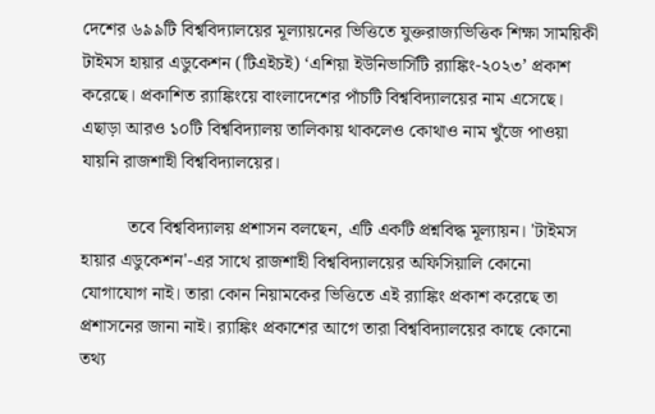দেশের ৬৯৯টি বিশ্ববিদ্যালয়ের মূল্যায়নের ভিত্তিতে যুক্তরাজ্যভিত্তিক শিক্ষা সাময়িকী টাইমস হায়ার এডুকেশন (টিএইচই) ‘এশিয়া ইউনিভার্সিটি র‍্যাঙ্কিং-২০২৩’ প্রকাশ করেছে। প্রকাশিত র‍্যাঙ্কিংয়ে বাংলাদেশের পাঁচটি বিশ্ববিদ্যালয়ের নাম এসেছে। এছাড়া আরও ১০টি বিশ্ববিদ্যালয় তালিকায় থাকলেও কোথাও নাম খুঁজে পাওয়া যায়নি রাজশাহী বিশ্ববিদ্যালয়ের।

          তবে বিশ্ববিদ্যালয় প্রশাসন বলছেন, এটি একটি প্রশ্নবিদ্ধ মূল্যায়ন। 'টাইমস হায়ার এডুকেশন'-এর সাথে রাজশাহী বিশ্ববিদ্যালয়ের অফিসিয়ালি কোনো যোগাযোগ নাই। তারা কোন নিয়ামকের ভিত্তিতে এই র‍্যাঙ্কিং প্রকাশ করেছে তা প্রশাসনের জানা নাই। র‍্যাঙ্কিং প্রকাশের আগে তারা বিশ্ববিদ্যালয়ের কাছে কোনো তথ্য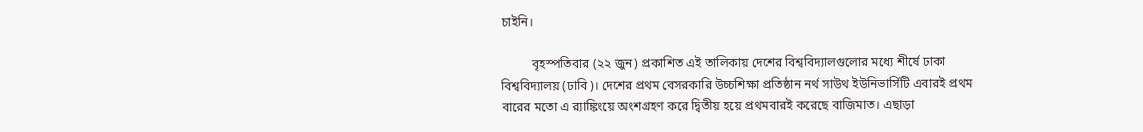চাইনি।

          বৃহস্পতিবার (২২ জুন) প্রকাশিত এই তালিকায় দেশের বিশ্ববিদ্যালগুলোর মধ্যে শীর্ষে ঢাকা বিশ্ববিদ্যালয় (ঢাবি)। দেশের প্রথম বেসরকারি উচ্চশিক্ষা প্রতিষ্ঠান নর্থ সাউথ ইউনিভার্সিটি এবারই প্রথম বারের মতো এ র‍্যাঙ্কিংয়ে অংশগ্রহণ করে দ্বিতীয় হয়ে প্রথমবারই করেছে বাজিমাত। এছাড়া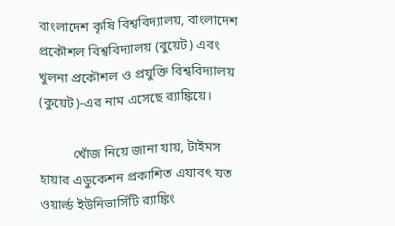বাংলাদেশ কৃষি বিশ্ববিদ্যালয়, বাংলাদেশ প্রকৌশল বিশ্ববিদ্যালয় (বুয়েট) এবং খুলনা প্রকৌশল ও প্রযুক্তি বিশ্ববিদ্যালয় (কুয়েট)-এর নাম এসেছে র‍্যাঙ্কিয়ে।

          খোঁজ নিয়ে জানা যায়, টাইমস হায়ার এডুকেশন প্রকাশিত এযাবৎ যত ওয়ার্ল্ড ইউনিভার্সিটি র‍্যাঙ্কিং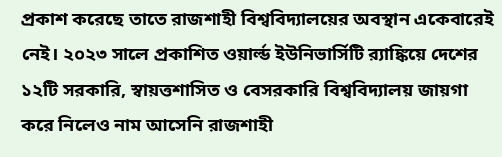প্রকাশ করেছে তাতে রাজশাহী বিশ্ববিদ্যালয়ের অবস্থান একেবারেই নেই। ২০২৩ সালে প্রকাশিত ওয়ার্ল্ড ইউনিভার্সিটি র‍্যাঙ্কিয়ে দেশের ১২টি সরকারি, স্বায়ত্তশাসিত ও বেসরকারি বিশ্ববিদ্যালয় জায়গা করে নিলেও নাম আসেনি রাজশাহী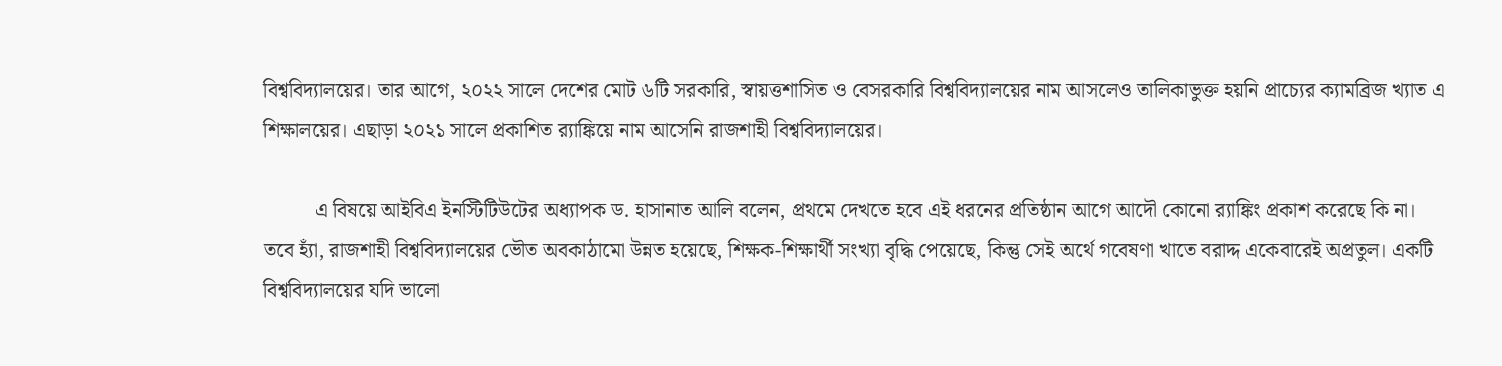বিশ্ববিদ্যালয়ের। তার আগে, ২০২২ সালে দেশের মোট ৬টি সরকারি, স্বায়ত্তশাসিত ও বেসরকারি বিশ্ববিদ্যালয়ের নাম আসলেও তালিকাভুক্ত হয়নি প্রাচ্যের ক্যামব্রিজ খ্যাত এ শিক্ষালয়ের। এছাড়া ২০২১ সালে প্রকাশিত র‍্যাঙ্কিয়ে নাম আসেনি রাজশাহী বিশ্ববিদ্যালয়ের।

          এ বিষয়ে আইবিএ ইনস্টিটিউটের অধ্যাপক ড. হাসানাত আলি বলেন, প্রথমে দেখতে হবে এই ধরনের প্রতিষ্ঠান আগে আদৌ কোনো র‍্যাঙ্কিং প্রকাশ করেছে কি না। তবে হ্যাঁ, রাজশাহী বিশ্ববিদ্যালয়ের ভৌত অবকাঠামো উন্নত হয়েছে, শিক্ষক-শিক্ষার্থী সংখ্যা বৃদ্ধি পেয়েছে, কিন্তু সেই অর্থে গবেষণা খাতে বরাদ্দ একেবারেই অপ্রতুল। একটি বিশ্ববিদ্যালয়ের যদি ভালো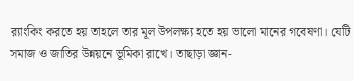র‍্যাংকিং করতে হয় তাহলে তার মূল উপলক্ষ্য হতে হয় ভালো মানের গবেষণা। যেটি সমাজ ও জাতির উন্নয়নে ভূমিকা রাখে। তাছাড়া জ্ঞান-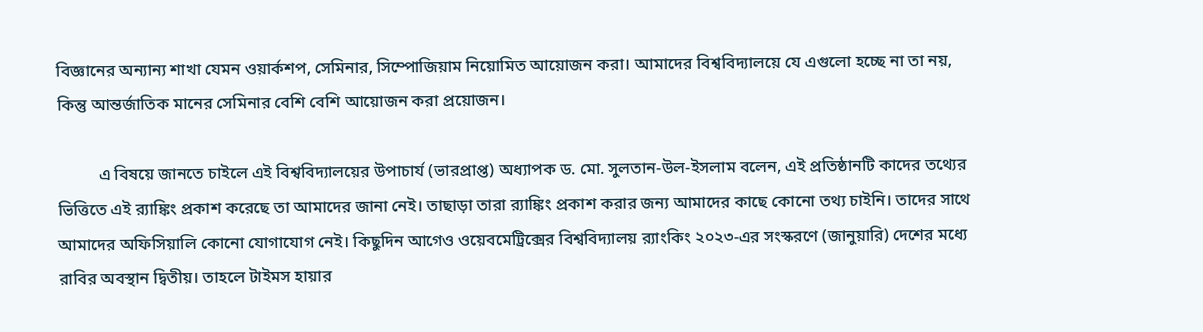বিজ্ঞানের অন্যান্য শাখা যেমন ওয়ার্কশপ, সেমিনার, সিম্পোজিয়াম নিয়োমিত আয়োজন করা। আমাদের বিশ্ববিদ্যালয়ে যে এগুলো হচ্ছে না তা নয়, কিন্তু আন্তর্জাতিক মানের সেমিনার বেশি বেশি আয়োজন করা প্রয়োজন।

          এ বিষয়ে জানতে চাইলে এই বিশ্ববিদ্যালয়ের উপাচার্য (ভারপ্রাপ্ত) অধ্যাপক ড. মো. সুলতান-উল-ইসলাম বলেন, এই প্রতিষ্ঠানটি কাদের তথ্যের ভিত্তিতে এই র‍্যাঙ্কিং প্রকাশ করেছে তা আমাদের জানা নেই। তাছাড়া তারা র‍্যাঙ্কিং প্রকাশ করার জন্য আমাদের কাছে কোনো তথ্য চাইনি। তাদের সাথে আমাদের অফিসিয়ালি কোনো যোগাযোগ নেই। কিছুদিন আগেও ওয়েবমেট্রিক্সের বিশ্ববিদ্যালয় র‍্যাংকিং ২০২৩-এর সংস্করণে (জানুয়ারি) দেশের মধ্যে রাবির অবস্থান দ্বিতীয়। তাহলে টাইমস হায়ার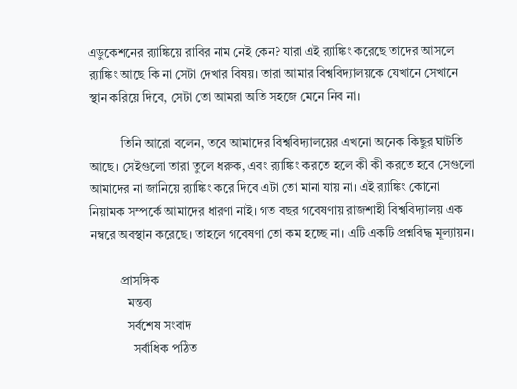এডুকেশনের র‍্যাঙ্কিয়ে রাবির নাম নেই কেন? যারা এই র‍্যাঙ্কিং করেছে তাদের আসলে র‍্যাঙ্কিং আছে কি না সেটা দেখার বিষয়। তারা আমার বিশ্ববিদ্যালয়কে যেখানে সেখানে স্থান করিয়ে দিবে, সেটা তো আমরা অতি সহজে মেনে নিব না।

          তিনি আরো বলেন, তবে আমাদের বিশ্ববিদ্যালয়ের এখনো অনেক কিছুর ঘাটতি আছে। সেইগুলো তারা তুলে ধরুক, এবং র‍্যাঙ্কিং করতে হলে কী কী করতে হবে সেগুলো আমাদের না জানিয়ে র‍্যাঙ্কিং করে দিবে এটা তো মানা যায় না। এই র‍্যাঙ্কিং কোনো নিয়ামক সম্পর্কে আমাদের ধারণা নাই। গত বছর গবেষণায় রাজশাহী বিশ্ববিদ্যালয় এক নম্বরে অবস্থান করেছে। তাহলে গবেষণা তো কম হচ্ছে না। এটি একটি প্রশ্নবিদ্ধ মূল্যায়ন।

          প্রাসঙ্গিক
            মন্তব্য
            সর্বশেষ সংবাদ
              সর্বাধিক পঠিত